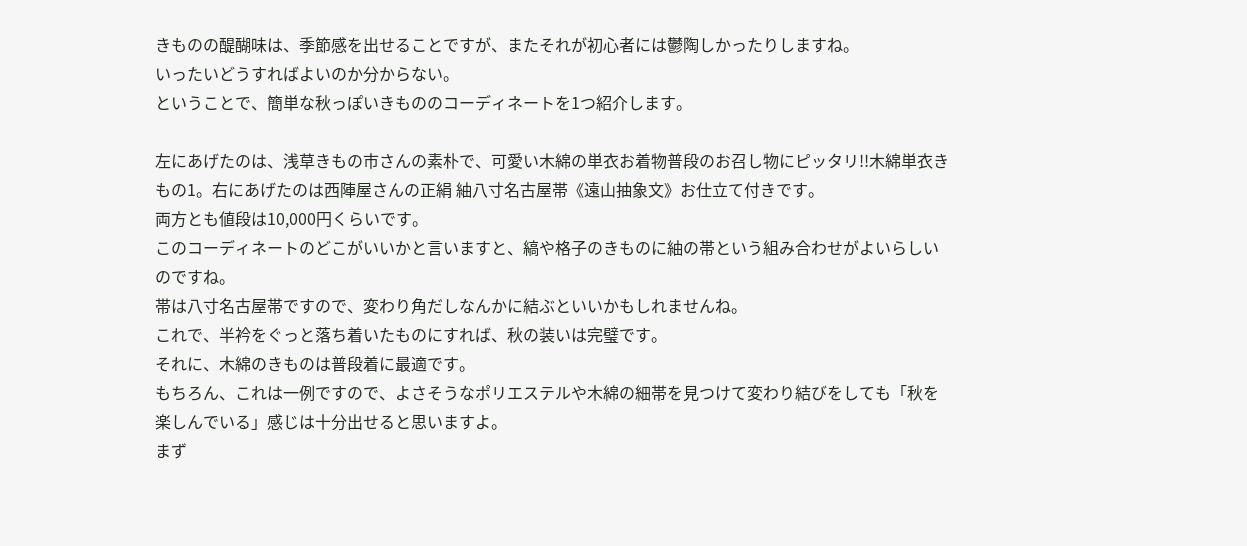きものの醍醐味は、季節感を出せることですが、またそれが初心者には鬱陶しかったりしますね。
いったいどうすればよいのか分からない。
ということで、簡単な秋っぽいきもののコーディネートを1つ紹介します。

左にあげたのは、浅草きもの市さんの素朴で、可愛い木綿の単衣お着物普段のお召し物にピッタリ!!木綿単衣きもの1。右にあげたのは西陣屋さんの正絹 紬八寸名古屋帯《遠山抽象文》お仕立て付きです。
両方とも値段は10,000円くらいです。
このコーディネートのどこがいいかと言いますと、縞や格子のきものに紬の帯という組み合わせがよいらしいのですね。
帯は八寸名古屋帯ですので、変わり角だしなんかに結ぶといいかもしれませんね。
これで、半衿をぐっと落ち着いたものにすれば、秋の装いは完璧です。
それに、木綿のきものは普段着に最適です。
もちろん、これは一例ですので、よさそうなポリエステルや木綿の細帯を見つけて変わり結びをしても「秋を楽しんでいる」感じは十分出せると思いますよ。
まず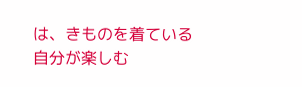は、きものを着ている自分が楽しむ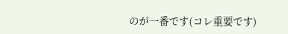のが一番です(コレ重要です)